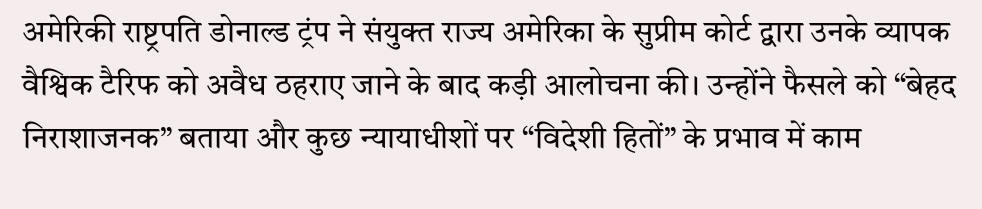अमेरिकी राष्ट्रपति डोनाल्ड ट्रंप ने संयुक्त राज्य अमेरिका के सुप्रीम कोर्ट द्वारा उनके व्यापक वैश्विक टैरिफ को अवैध ठहराए जाने के बाद कड़ी आलोचना की। उन्होंने फैसले को “बेहद निराशाजनक” बताया और कुछ न्यायाधीशों पर “विदेशी हितों” के प्रभाव में काम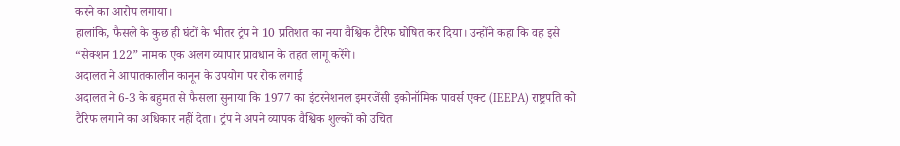करने का आरोप लगाया।
हालांकि, फैसले के कुछ ही घंटों के भीतर ट्रंप ने 10 प्रतिशत का नया वैश्विक टैरिफ घोषित कर दिया। उन्होंने कहा कि वह इसे “सेक्शन 122” नामक एक अलग व्यापार प्रावधान के तहत लागू करेंगे।
अदालत ने आपातकालीन कानून के उपयोग पर रोक लगाई
अदालत ने 6-3 के बहुमत से फैसला सुनाया कि 1977 का इंटरनेशनल इमरजेंसी इकोनॉमिक पावर्स एक्ट (IEEPA) राष्ट्रपति को टैरिफ लगाने का अधिकार नहीं देता। ट्रंप ने अपने व्यापक वैश्विक शुल्कों को उचित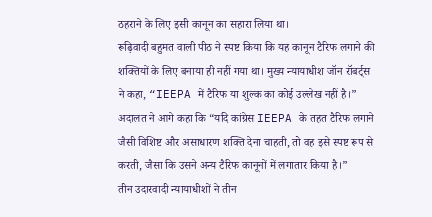ठहराने के लिए इसी कानून का सहारा लिया था।
रूढ़िवादी बहुमत वाली पीठ ने स्पष्ट किया कि यह कानून टैरिफ लगाने की शक्तियों के लिए बनाया ही नहीं गया था। मुख्य न्यायाधीश जॉन रॉबर्ट्स ने कहा, “IEEPA में टैरिफ या शुल्क का कोई उल्लेख नहीं है।”
अदालत ने आगे कहा कि “यदि कांग्रेस IEEPA के तहत टैरिफ लगाने जैसी विशिष्ट और असाधारण शक्ति देना चाहती, तो वह इसे स्पष्ट रूप से करती, जैसा कि उसने अन्य टैरिफ कानूनों में लगातार किया है।”
तीन उदारवादी न्यायाधीशों ने तीन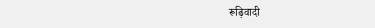रूढ़िवादी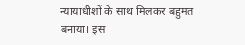न्यायाधीशों के साथ मिलकर बहुमत बनाया। इस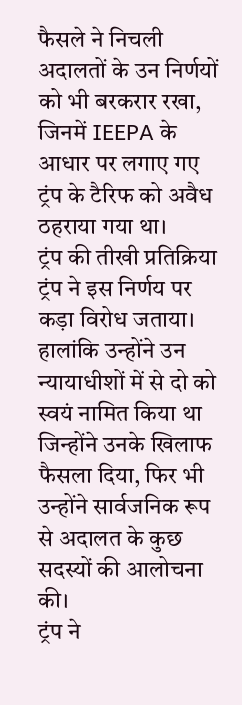फैसले ने निचली अदालतों के उन निर्णयों को भी बरकरार रखा, जिनमें IEEPA के आधार पर लगाए गए ट्रंप के टैरिफ को अवैध ठहराया गया था।
ट्रंप की तीखी प्रतिक्रिया
ट्रंप ने इस निर्णय पर कड़ा विरोध जताया। हालांकि उन्होंने उन न्यायाधीशों में से दो को स्वयं नामित किया था जिन्होंने उनके खिलाफ फैसला दिया, फिर भी उन्होंने सार्वजनिक रूप से अदालत के कुछ सदस्यों की आलोचना की।
ट्रंप ने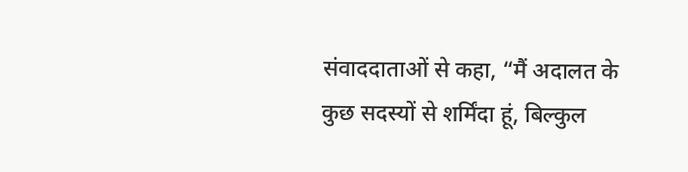संवाददाताओं से कहा, “मैं अदालत के कुछ सदस्यों से शर्मिंदा हूं, बिल्कुल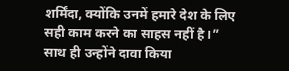शर्मिंदा, क्योंकि उनमें हमारे देश के लिए सही काम करने का साहस नहीं है।”
साथ ही उन्होंने दावा किया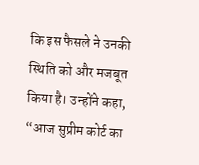कि इस फैसले ने उनकी स्थिति को और मजबूत किया है। उन्होंने कहा, “आज सुप्रीम कोर्ट का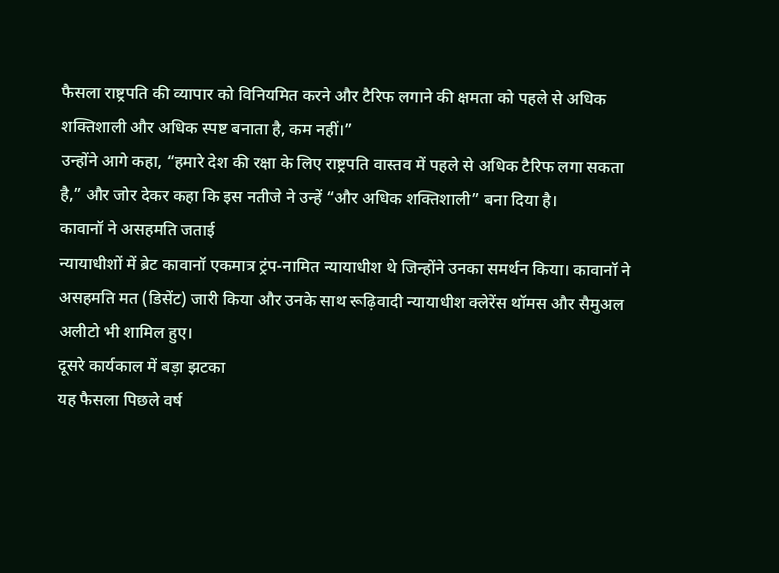फैसला राष्ट्रपति की व्यापार को विनियमित करने और टैरिफ लगाने की क्षमता को पहले से अधिक शक्तिशाली और अधिक स्पष्ट बनाता है, कम नहीं।”
उन्होंने आगे कहा, “हमारे देश की रक्षा के लिए राष्ट्रपति वास्तव में पहले से अधिक टैरिफ लगा सकता है,” और जोर देकर कहा कि इस नतीजे ने उन्हें “और अधिक शक्तिशाली” बना दिया है।
कावानॉ ने असहमति जताई
न्यायाधीशों में ब्रेट कावानॉ एकमात्र ट्रंप-नामित न्यायाधीश थे जिन्होंने उनका समर्थन किया। कावानॉ ने असहमति मत (डिसेंट) जारी किया और उनके साथ रूढ़िवादी न्यायाधीश क्लेरेंस थॉमस और सैमुअल अलीटो भी शामिल हुए।
दूसरे कार्यकाल में बड़ा झटका
यह फैसला पिछले वर्ष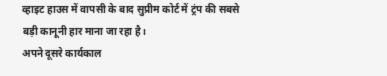व्हाइट हाउस में वापसी के बाद सुप्रीम कोर्ट में ट्रंप की सबसे बड़ी कानूनी हार माना जा रहा है।
अपने दूसरे कार्यकाल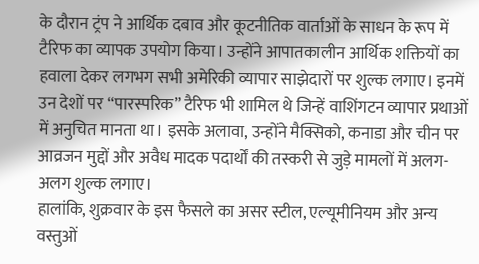के दौरान ट्रंप ने आर्थिक दबाव और कूटनीतिक वार्ताओं के साधन के रूप में टैरिफ का व्यापक उपयोग किया। उन्होंने आपातकालीन आर्थिक शक्तियों का हवाला देकर लगभग सभी अमेरिकी व्यापार साझेदारों पर शुल्क लगाए। इनमें उन देशों पर “पारस्परिक” टैरिफ भी शामिल थे जिन्हें वाशिंगटन व्यापार प्रथाओं में अनुचित मानता था। इसके अलावा, उन्होंने मैक्सिको, कनाडा और चीन पर आव्रजन मुद्दों और अवैध मादक पदार्थों की तस्करी से जुड़े मामलों में अलग-अलग शुल्क लगाए।
हालांकि, शुक्रवार के इस फैसले का असर स्टील, एल्यूमीनियम और अन्य वस्तुओं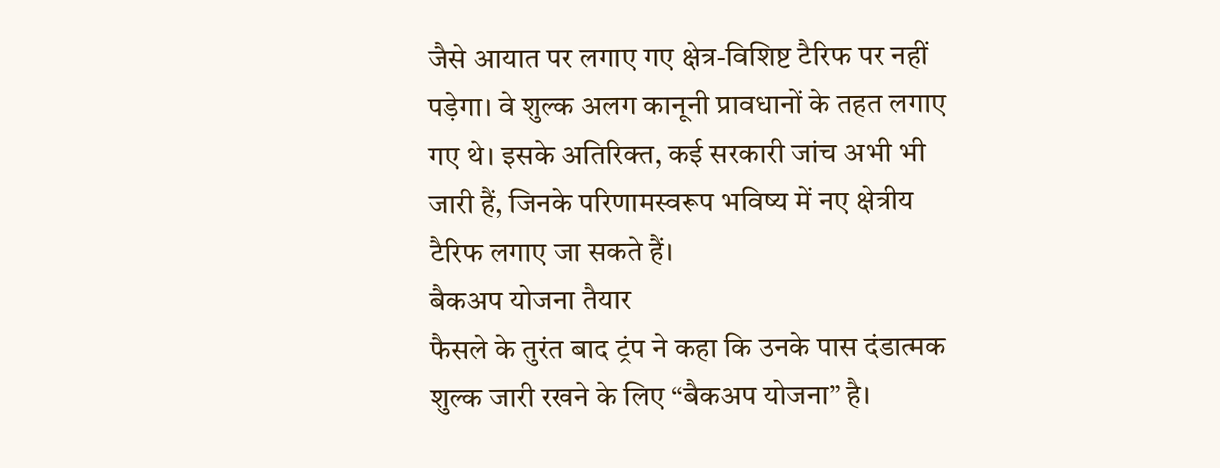जैसे आयात पर लगाए गए क्षेत्र-विशिष्ट टैरिफ पर नहीं पड़ेगा। वे शुल्क अलग कानूनी प्रावधानों के तहत लगाए गए थे। इसके अतिरिक्त, कई सरकारी जांच अभी भी जारी हैं, जिनके परिणामस्वरूप भविष्य में नए क्षेत्रीय टैरिफ लगाए जा सकते हैं।
बैकअप योजना तैयार
फैसले के तुरंत बाद ट्रंप ने कहा कि उनके पास दंडात्मक शुल्क जारी रखने के लिए “बैकअप योजना” है।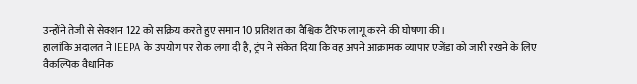उन्होंने तेजी से सेक्शन 122 को सक्रिय करते हुए समान 10 प्रतिशत का वैश्विक टैरिफ लागू करने की घोषणा की।
हालांकि अदालत ने IEEPA के उपयोग पर रोक लगा दी है, ट्रंप ने संकेत दिया कि वह अपने आक्रामक व्यापार एजेंडा को जारी रखने के लिए वैकल्पिक वैधानिक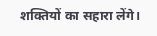शक्तियों का सहारा लेंगे।